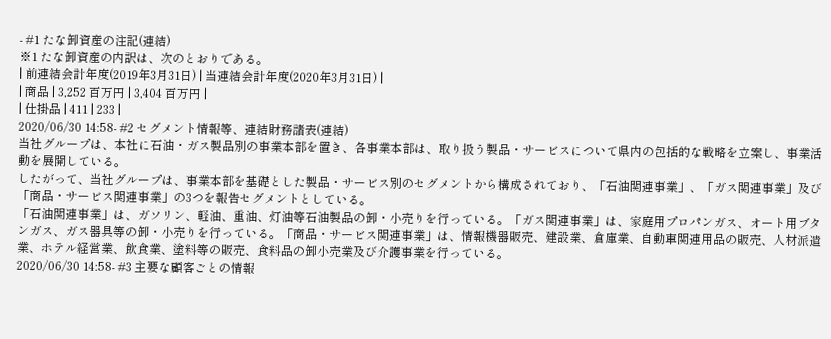- #1 たな卸資産の注記(連結)
※1 たな卸資産の内訳は、次のとおりである。
| 前連結会計年度(2019年3月31日) | 当連結会計年度(2020年3月31日) |
| 商品 | 3,252 百万円 | 3,404 百万円 |
| 仕掛品 | 411 | 233 |
2020/06/30 14:58- #2 セグメント情報等、連結財務諸表(連結)
当社グループは、本社に石油・ガス製品別の事業本部を置き、各事業本部は、取り扱う製品・サービスについて県内の包括的な戦略を立案し、事業活動を展開している。
したがって、当社グループは、事業本部を基礎とした製品・サービス別のセグメントから構成されており、「石油関連事業」、「ガス関連事業」及び「商品・サービス関連事業」の3つを報告セグメントとしている。
「石油関連事業」は、ガソリン、軽油、重油、灯油等石油製品の卸・小売りを行っている。「ガス関連事業」は、家庭用プロパンガス、オート用ブタンガス、ガス器具等の卸・小売りを行っている。「商品・サービス関連事業」は、情報機器販売、建設業、倉庫業、自動車関連用品の販売、人材派遣業、ホテル経営業、飲食業、塗料等の販売、食料品の卸小売業及び介護事業を行っている。
2020/06/30 14:58- #3 主要な顧客ごとの情報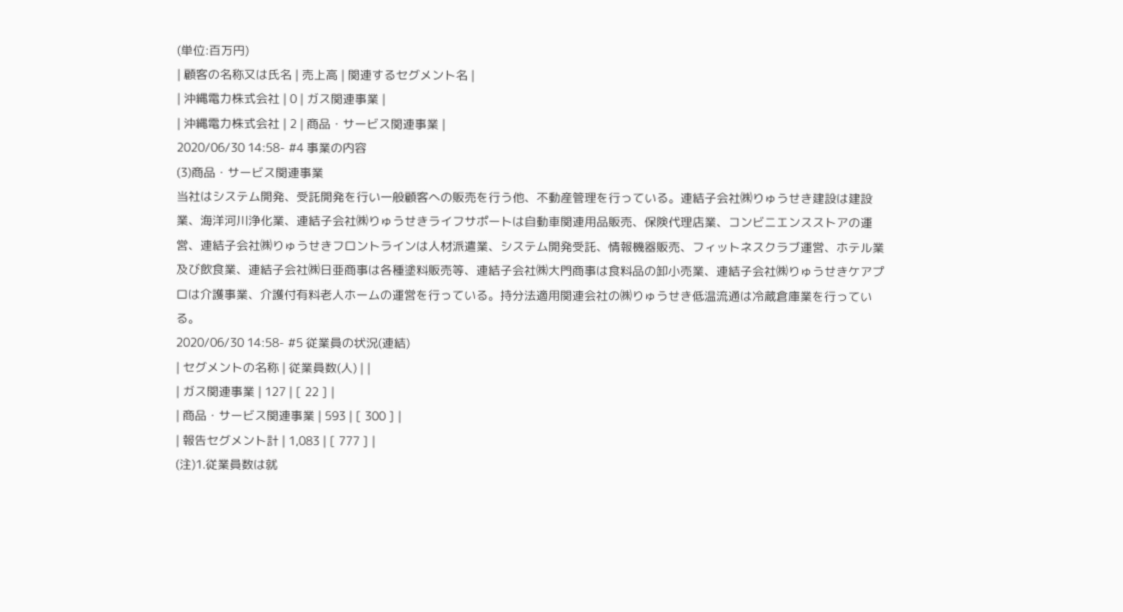(単位:百万円)
| 顧客の名称又は氏名 | 売上高 | 関連するセグメント名 |
| 沖縄電力株式会社 | 0 | ガス関連事業 |
| 沖縄電力株式会社 | 2 | 商品・サービス関連事業 |
2020/06/30 14:58- #4 事業の内容
(3)商品・サービス関連事業
当社はシステム開発、受託開発を行い一般顧客への販売を行う他、不動産管理を行っている。連結子会社㈱りゅうせき建設は建設業、海洋河川浄化業、連結子会社㈱りゅうせきライフサポートは自動車関連用品販売、保険代理店業、コンビニエンスストアの運営、連結子会社㈱りゅうせきフロントラインは人材派遣業、システム開発受託、情報機器販売、フィットネスクラブ運営、ホテル業及び飲食業、連結子会社㈱日亜商事は各種塗料販売等、連結子会社㈱大門商事は食料品の卸小売業、連結子会社㈱りゅうせきケアプロは介護事業、介護付有料老人ホームの運営を行っている。持分法適用関連会社の㈱りゅうせき低温流通は冷蔵倉庫業を行っている。
2020/06/30 14:58- #5 従業員の状況(連結)
| セグメントの名称 | 従業員数(人) | |
| ガス関連事業 | 127 | [ 22 ] |
| 商品・サービス関連事業 | 593 | [ 300 ] |
| 報告セグメント計 | 1,083 | [ 777 ] |
(注)1.従業員数は就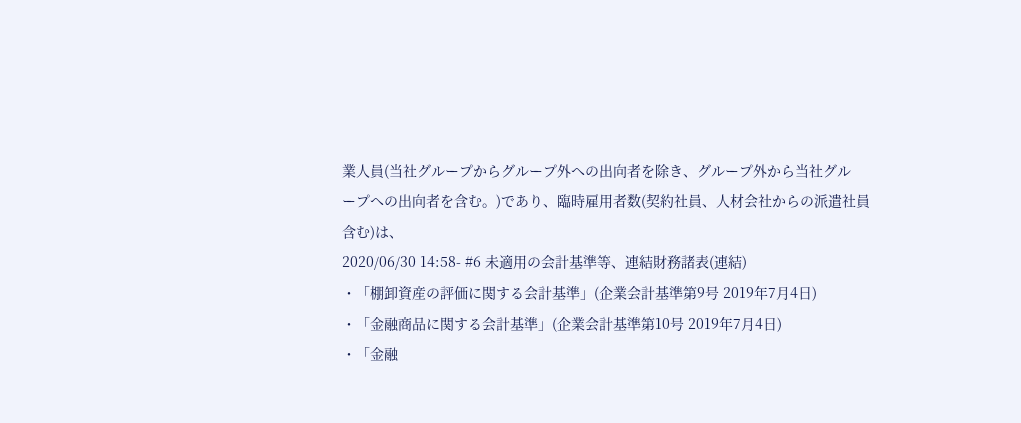業人員(当社グループからグループ外への出向者を除き、グループ外から当社グル
ープへの出向者を含む。)であり、臨時雇用者数(契約社員、人材会社からの派遣社員含む)は、
2020/06/30 14:58- #6 未適用の会計基準等、連結財務諸表(連結)
・「棚卸資産の評価に関する会計基準」(企業会計基準第9号 2019年7月4日)
・「金融商品に関する会計基準」(企業会計基準第10号 2019年7月4日)
・「金融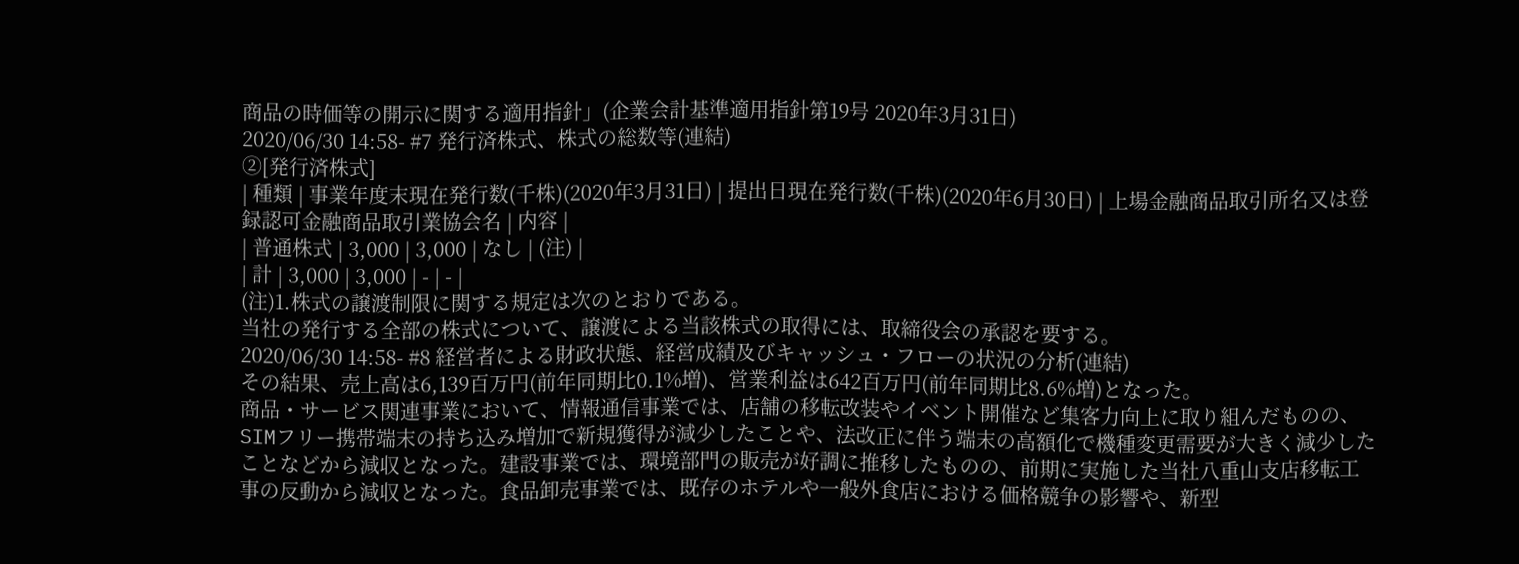商品の時価等の開示に関する適用指針」(企業会計基準適用指針第19号 2020年3月31日)
2020/06/30 14:58- #7 発行済株式、株式の総数等(連結)
②[発行済株式]
| 種類 | 事業年度末現在発行数(千株)(2020年3月31日) | 提出日現在発行数(千株)(2020年6月30日) | 上場金融商品取引所名又は登録認可金融商品取引業協会名 | 内容 |
| 普通株式 | 3,000 | 3,000 | なし | (注) |
| 計 | 3,000 | 3,000 | - | - |
(注)1.株式の譲渡制限に関する規定は次のとおりである。
当社の発行する全部の株式について、譲渡による当該株式の取得には、取締役会の承認を要する。
2020/06/30 14:58- #8 経営者による財政状態、経営成績及びキャッシュ・フローの状況の分析(連結)
その結果、売上高は6,139百万円(前年同期比0.1%増)、営業利益は642百万円(前年同期比8.6%増)となった。
商品・サービス関連事業において、情報通信事業では、店舗の移転改装やイベント開催など集客力向上に取り組んだものの、SIMフリー携帯端末の持ち込み増加で新規獲得が減少したことや、法改正に伴う端末の高額化で機種変更需要が大きく減少したことなどから減収となった。建設事業では、環境部門の販売が好調に推移したものの、前期に実施した当社八重山支店移転工事の反動から減収となった。食品卸売事業では、既存のホテルや一般外食店における価格競争の影響や、新型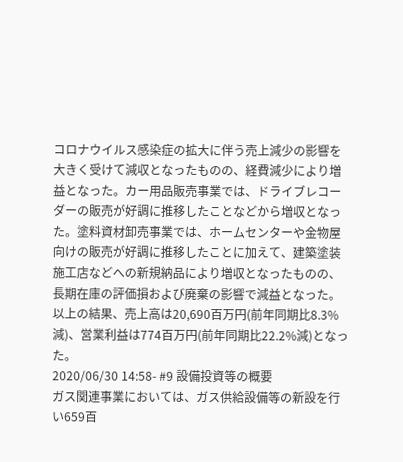コロナウイルス感染症の拡大に伴う売上減少の影響を大きく受けて減収となったものの、経費減少により増益となった。カー用品販売事業では、ドライブレコーダーの販売が好調に推移したことなどから増収となった。塗料資材卸売事業では、ホームセンターや金物屋向けの販売が好調に推移したことに加えて、建築塗装施工店などへの新規納品により増収となったものの、長期在庫の評価損および廃棄の影響で減益となった。
以上の結果、売上高は20,690百万円(前年同期比8.3%減)、営業利益は774百万円(前年同期比22.2%減)となった。
2020/06/30 14:58- #9 設備投資等の概要
ガス関連事業においては、ガス供給設備等の新設を行い659百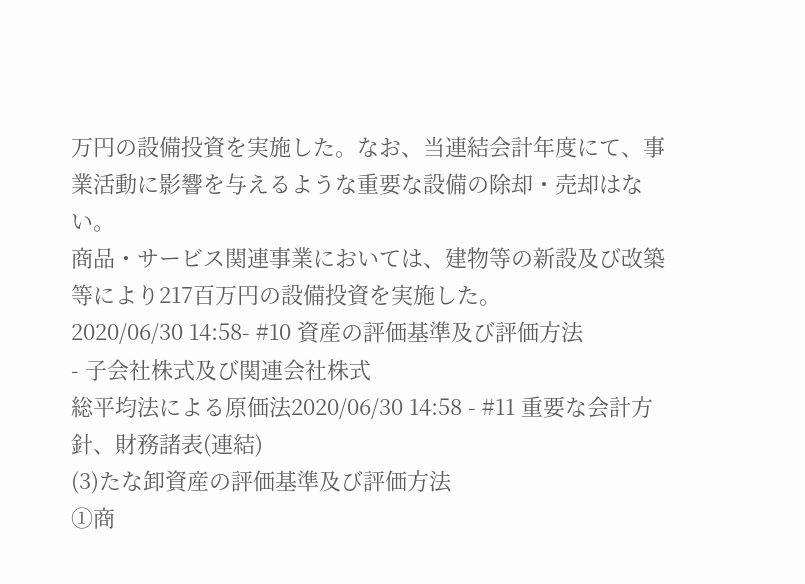万円の設備投資を実施した。なお、当連結会計年度にて、事業活動に影響を与えるような重要な設備の除却・売却はない。
商品・サービス関連事業においては、建物等の新設及び改築等により217百万円の設備投資を実施した。
2020/06/30 14:58- #10 資産の評価基準及び評価方法
- 子会社株式及び関連会社株式
総平均法による原価法2020/06/30 14:58 - #11 重要な会計方針、財務諸表(連結)
(3)たな卸資産の評価基準及び評価方法
①商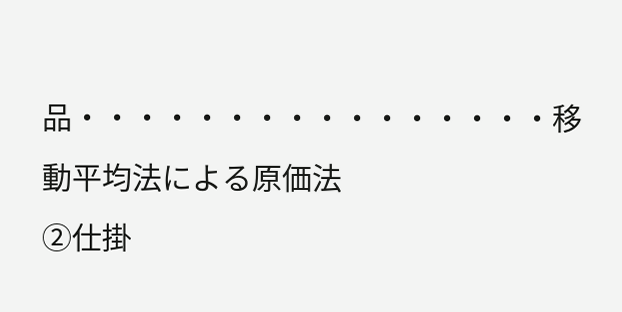品・・・・・・・・・・・・・・・・移動平均法による原価法
②仕掛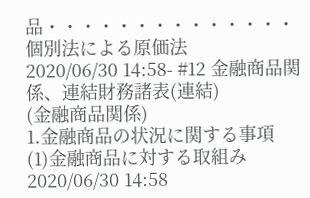品・・・・・・・・・・・・・・個別法による原価法
2020/06/30 14:58- #12 金融商品関係、連結財務諸表(連結)
(金融商品関係)
1.金融商品の状況に関する事項
(1)金融商品に対する取組み
2020/06/30 14:58